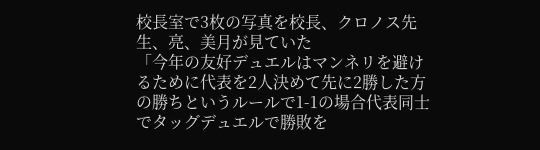校長室で3枚の写真を校長、クロノス先生、亮、美月が見ていた
「今年の友好デュエルはマンネリを避けるために代表を2人決めて先に2勝した方の勝ちというルールで1-1の場合代表同士でタッグデュエルで勝敗を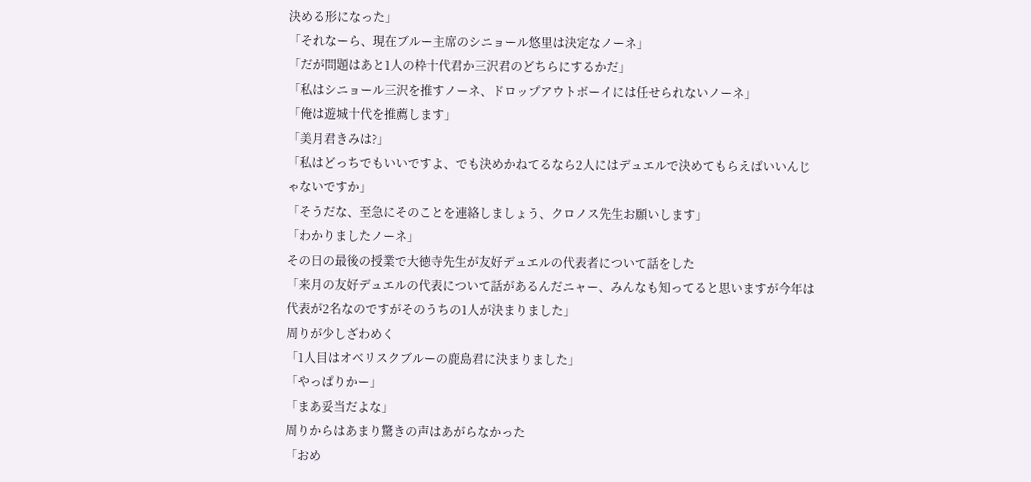決める形になった」
「それなーら、現在ブルー主席のシニョール悠里は決定なノーネ」
「だが問題はあと1人の枠十代君か三沢君のどちらにするかだ」
「私はシニョール三沢を推すノーネ、ドロップアウトボーイには任せられないノーネ」
「俺は遊城十代を推薦します」
「美月君きみは?」
「私はどっちでもいいですよ、でも決めかねてるなら2人にはデュエルで決めてもらえばいいんじゃないですか」
「そうだな、至急にそのことを連絡しましょう、クロノス先生お願いします」
「わかりましたノーネ」
その日の最後の授業で大徳寺先生が友好デュエルの代表者について話をした
「来月の友好デュエルの代表について話があるんだニャー、みんなも知ってると思いますが今年は代表が2名なのですがそのうちの1人が決まりました」
周りが少しざわめく
「1人目はオベリスクブルーの鹿島君に決まりました」
「やっぱりかー」
「まあ妥当だよな」
周りからはあまり驚きの声はあがらなかった
「おめ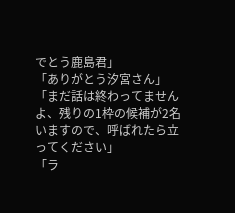でとう鹿島君」
「ありがとう汐宮さん」
「まだ話は終わってませんよ、残りの1枠の候補が2名いますので、呼ばれたら立ってください」
「ラ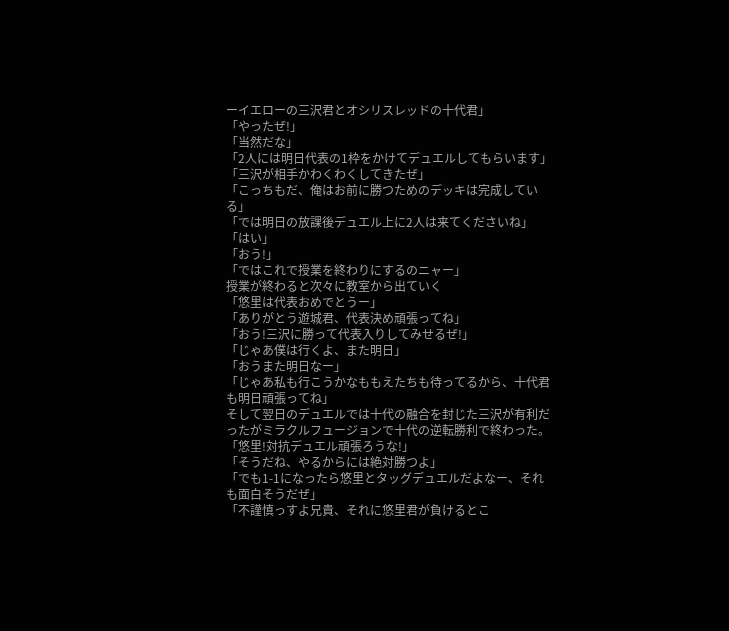ーイエローの三沢君とオシリスレッドの十代君」
「やったぜ!」
「当然だな」
「2人には明日代表の1枠をかけてデュエルしてもらいます」
「三沢が相手かわくわくしてきたぜ」
「こっちもだ、俺はお前に勝つためのデッキは完成している」
「では明日の放課後デュエル上に2人は来てくださいね」
「はい」
「おう!」
「ではこれで授業を終わりにするのニャー」
授業が終わると次々に教室から出ていく
「悠里は代表おめでとうー」
「ありがとう遊城君、代表決め頑張ってね」
「おう!三沢に勝って代表入りしてみせるぜ!」
「じゃあ僕は行くよ、また明日」
「おうまた明日なー」
「じゃあ私も行こうかなももえたちも待ってるから、十代君も明日頑張ってね」
そして翌日のデュエルでは十代の融合を封じた三沢が有利だったがミラクルフュージョンで十代の逆転勝利で終わった。
「悠里!対抗デュエル頑張ろうな!」
「そうだね、やるからには絶対勝つよ」
「でも1-1になったら悠里とタッグデュエルだよなー、それも面白そうだぜ」
「不謹慎っすよ兄貴、それに悠里君が負けるとこ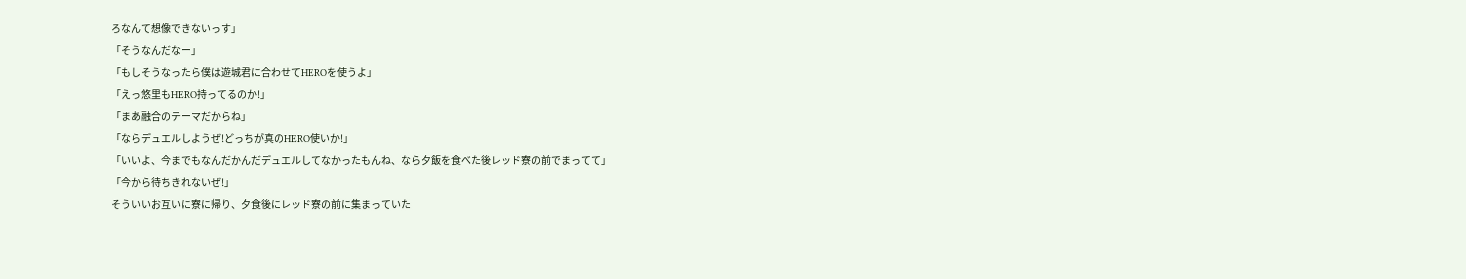ろなんて想像できないっす」
「そうなんだなー」
「もしそうなったら僕は遊城君に合わせてHEROを使うよ」
「えっ悠里もHERO持ってるのか!」
「まあ融合のテーマだからね」
「ならデュエルしようぜ!どっちが真のHERO使いか!」
「いいよ、今までもなんだかんだデュエルしてなかったもんね、なら夕飯を食べた後レッド寮の前でまってて」
「今から待ちきれないぜ!」
そういいお互いに寮に帰り、夕食後にレッド寮の前に集まっていた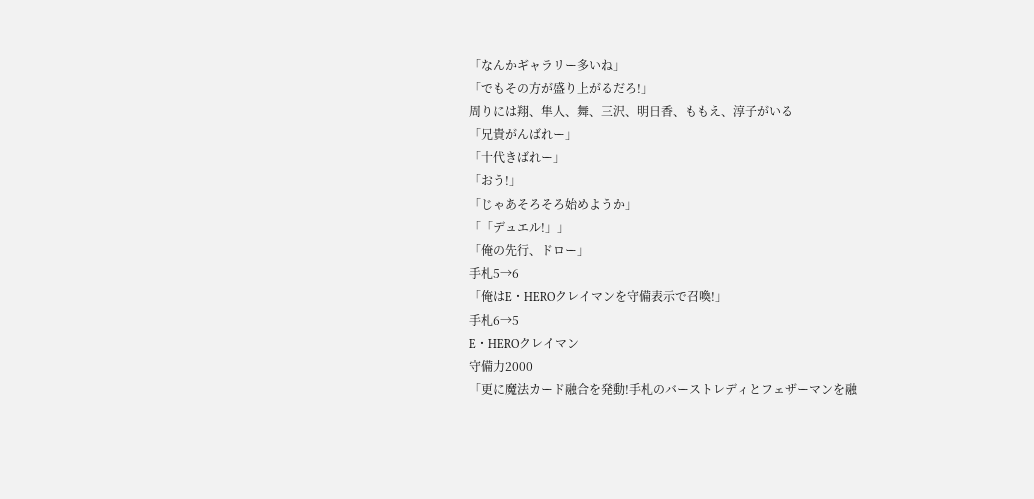「なんかギャラリー多いね」
「でもその方が盛り上がるだろ!」
周りには翔、隼人、舞、三沢、明日香、ももえ、淳子がいる
「兄貴がんばれー」
「十代きばれー」
「おう!」
「じゃあそろそろ始めようか」
「「デュエル!」」
「俺の先行、ドロー」
手札5→6
「俺はE・HEROクレイマンを守備表示で召喚!」
手札6→5
E・HEROクレイマン
守備力2000
「更に魔法カード融合を発動!手札のバーストレディとフェザーマンを融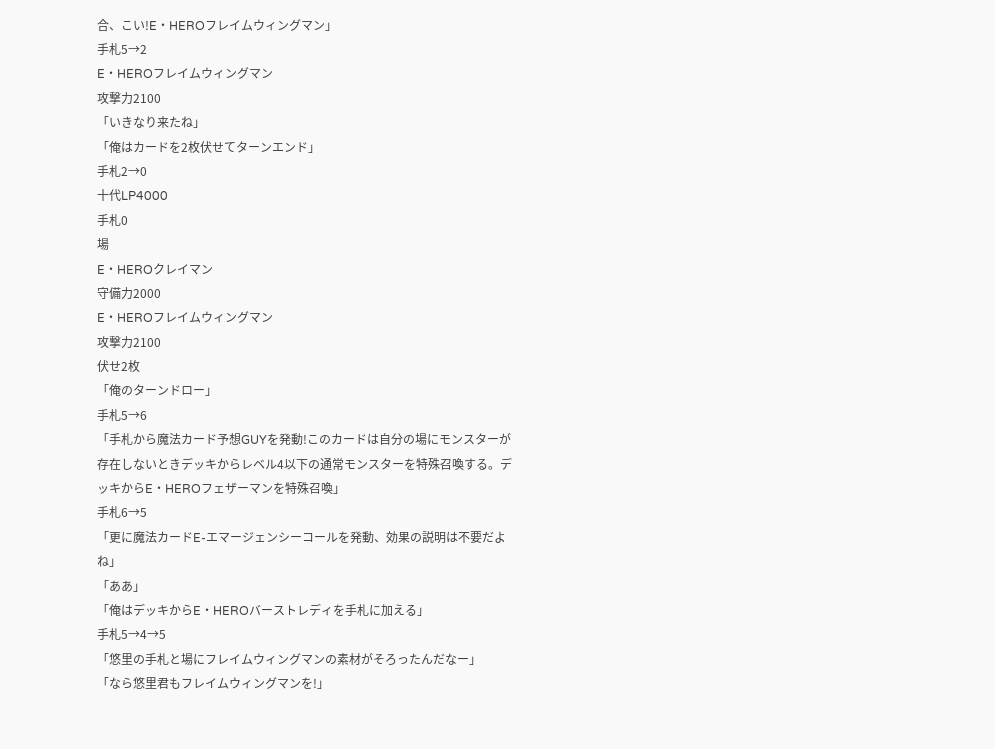合、こい!E・HEROフレイムウィングマン」
手札5→2
E・HEROフレイムウィングマン
攻撃力2100
「いきなり来たね」
「俺はカードを2枚伏せてターンエンド」
手札2→0
十代LP4000
手札0
場
E・HEROクレイマン
守備力2000
E・HEROフレイムウィングマン
攻撃力2100
伏せ2枚
「俺のターンドロー」
手札5→6
「手札から魔法カード予想GUYを発動!このカードは自分の場にモンスターが存在しないときデッキからレベル4以下の通常モンスターを特殊召喚する。デッキからE・HEROフェザーマンを特殊召喚」
手札6→5
「更に魔法カードE-エマージェンシーコールを発動、効果の説明は不要だよね」
「ああ」
「俺はデッキからE・HEROバーストレディを手札に加える」
手札5→4→5
「悠里の手札と場にフレイムウィングマンの素材がそろったんだなー」
「なら悠里君もフレイムウィングマンを!」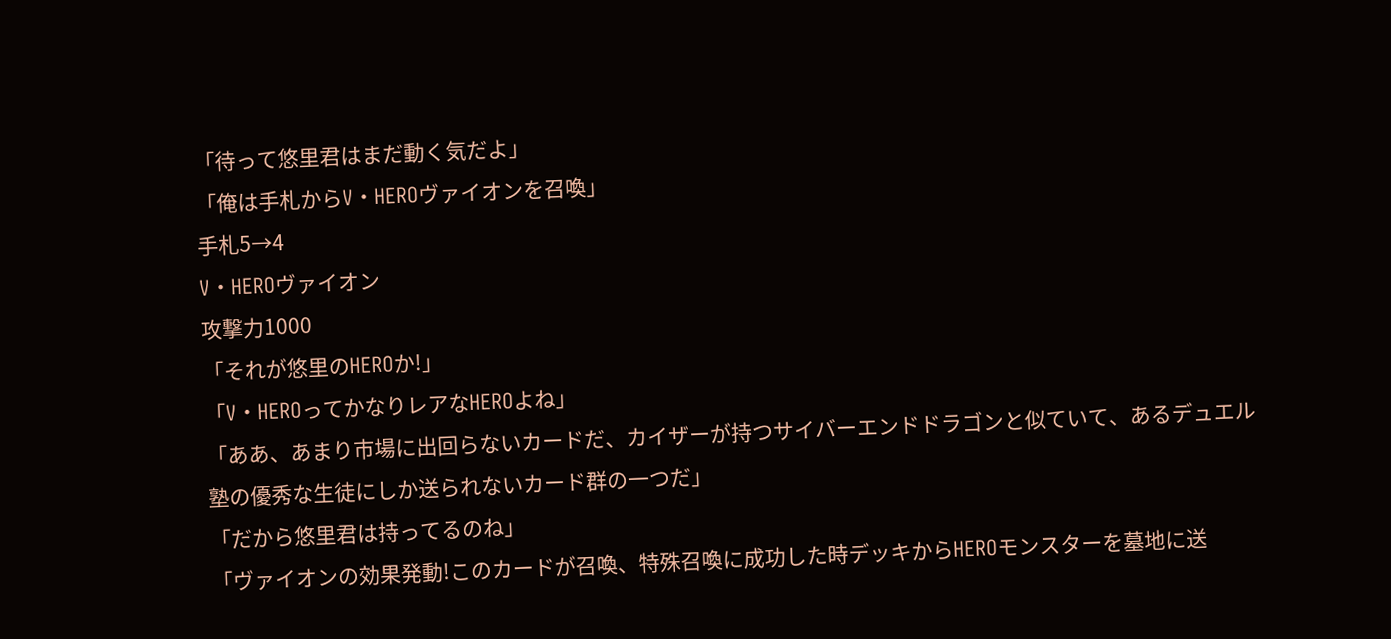「待って悠里君はまだ動く気だよ」
「俺は手札からV・HEROヴァイオンを召喚」
手札5→4
V・HEROヴァイオン
攻撃力1000
「それが悠里のHEROか!」
「V・HEROってかなりレアなHEROよね」
「ああ、あまり市場に出回らないカードだ、カイザーが持つサイバーエンドドラゴンと似ていて、あるデュエル塾の優秀な生徒にしか送られないカード群の一つだ」
「だから悠里君は持ってるのね」
「ヴァイオンの効果発動!このカードが召喚、特殊召喚に成功した時デッキからHEROモンスターを墓地に送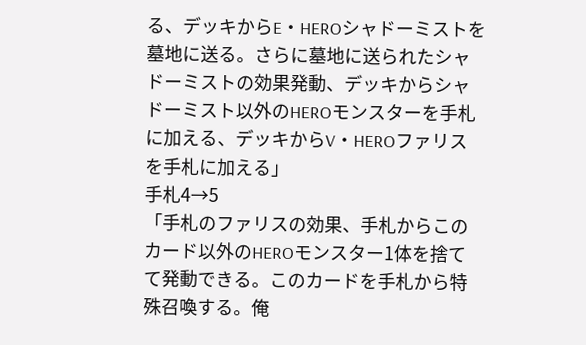る、デッキからE・HEROシャドーミストを墓地に送る。さらに墓地に送られたシャドーミストの効果発動、デッキからシャドーミスト以外のHEROモンスターを手札に加える、デッキからV・HEROファリスを手札に加える」
手札4→5
「手札のファリスの効果、手札からこのカード以外のHEROモンスター1体を捨てて発動できる。このカードを手札から特殊召喚する。俺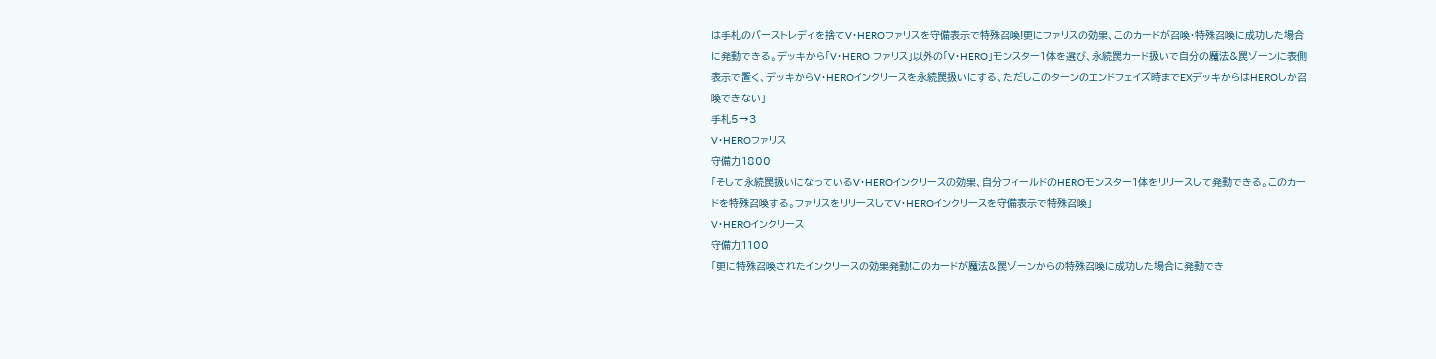は手札のバーストレディを捨てV・HEROファリスを守備表示で特殊召喚!更にファリスの効果、このカードが召喚・特殊召喚に成功した場合に発動できる。デッキから「V・HERO ファリス」以外の「V・HERO」モンスター1体を選び、永続罠カード扱いで自分の魔法&罠ゾーンに表側表示で置く、デッキからV・HEROインクリースを永続罠扱いにする、ただしこのターンのエンドフェイズ時までEXデッキからはHEROしか召喚できない」
手札5→3
V・HEROファリス
守備力1800
「そして永続罠扱いになっているV・HEROインクリースの効果、自分フィールドのHEROモンスター1体をリリースして発動できる。このカードを特殊召喚する。ファリスをリリースしてV・HEROインクリースを守備表示で特殊召喚」
V・HEROインクリース
守備力1100
「更に特殊召喚されたインクリースの効果発動!このカードが魔法&罠ゾーンからの特殊召喚に成功した場合に発動でき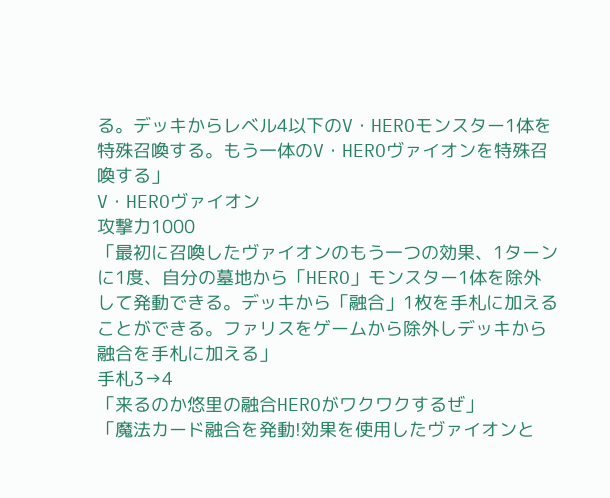る。デッキからレベル4以下のV・HEROモンスター1体を特殊召喚する。もう一体のV・HEROヴァイオンを特殊召喚する」
V・HEROヴァイオン
攻撃力1000
「最初に召喚したヴァイオンのもう一つの効果、1ターンに1度、自分の墓地から「HERO」モンスター1体を除外して発動できる。デッキから「融合」1枚を手札に加えることができる。ファリスをゲームから除外しデッキから融合を手札に加える」
手札3→4
「来るのか悠里の融合HEROがワクワクするぜ」
「魔法カード融合を発動!効果を使用したヴァイオンと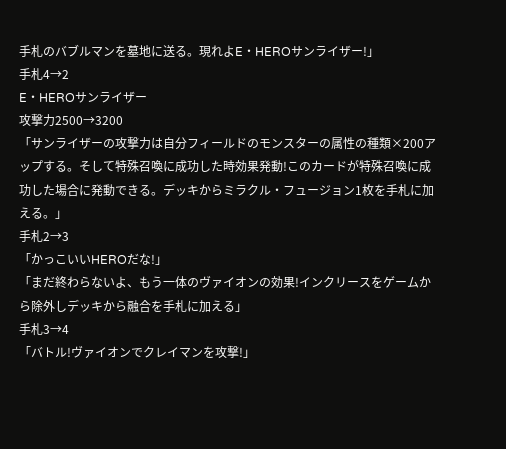手札のバブルマンを墓地に送る。現れよE・HEROサンライザー!」
手札4→2
E・HEROサンライザー
攻撃力2500→3200
「サンライザーの攻撃力は自分フィールドのモンスターの属性の種類×200アップする。そして特殊召喚に成功した時効果発動!このカードが特殊召喚に成功した場合に発動できる。デッキからミラクル・フュージョン1枚を手札に加える。」
手札2→3
「かっこいいHEROだな!」
「まだ終わらないよ、もう一体のヴァイオンの効果!インクリースをゲームから除外しデッキから融合を手札に加える」
手札3→4
「バトル!ヴァイオンでクレイマンを攻撃!」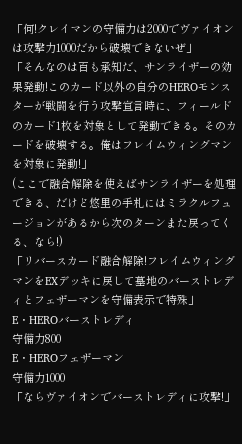「何!クレイマンの守備力は2000でヴァイオンは攻撃力1000だから破壊できないぜ」
「そんなのは百も承知だ、サンライザーの効果発動!このカード以外の自分のHEROモンスターが戦闘を行う攻撃宣言時に、フィールドのカード1枚を対象として発動できる。そのカードを破壊する。俺はフレイムウィングマンを対象に発動!」
(ここで融合解除を使えばサンライザーを処理できる、だけど悠里の手札にはミラクルフュージョンがあるから次のターンまた戻ってくる、なら!)
「リバースカード融合解除!フレイムウィングマンをEXデッキに戻して墓地のバーストレディとフェザーマンを守備表示で特殊」
E・HEROバーストレディ
守備力800
E・HEROフェザーマン
守備力1000
「ならヴァイオンでバーストレディに攻撃!」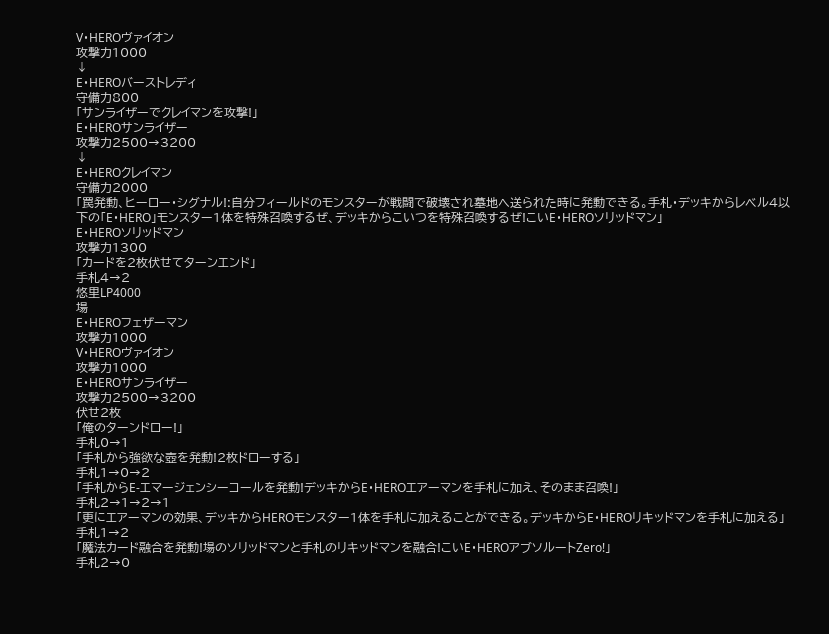V・HEROヴァイオン
攻撃力1000
↓
E・HEROバーストレディ
守備力800
「サンライザーでクレイマンを攻撃!」
E・HEROサンライザー
攻撃力2500→3200
↓
E・HEROクレイマン
守備力2000
「罠発動、ヒーロー・シグナル!:自分フィールドのモンスターが戦闘で破壊され墓地へ送られた時に発動できる。手札・デッキからレベル4以下の「E・HERO」モンスター1体を特殊召喚するぜ、デッキからこいつを特殊召喚するぜ!こいE・HEROソリッドマン」
E・HEROソリッドマン
攻撃力1300
「カードを2枚伏せてターンエンド」
手札4→2
悠里LP4000
場
E・HEROフェザーマン
攻撃力1000
V・HEROヴァイオン
攻撃力1000
E・HEROサンライザー
攻撃力2500→3200
伏せ2枚
「俺のターンドロー!」
手札0→1
「手札から強欲な壺を発動!2枚ドローする」
手札1→0→2
「手札からE-エマージェンシーコールを発動!デッキからE・HEROエアーマンを手札に加え、そのまま召喚!」
手札2→1→2→1
「更にエアーマンの効果、デッキからHEROモンスター1体を手札に加えることができる。デッキからE・HEROリキッドマンを手札に加える」
手札1→2
「魔法カード融合を発動!場のソリッドマンと手札のリキッドマンを融合!こいE・HEROアブソルートZero!」
手札2→0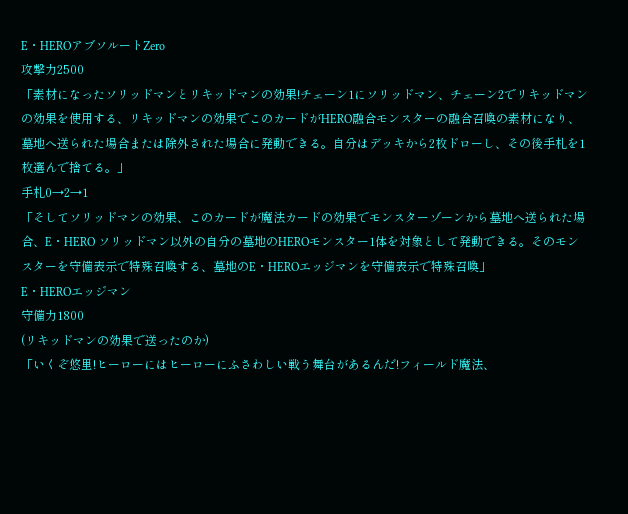E・HEROアブソルートZero
攻撃力2500
「素材になったソリッドマンとリキッドマンの効果!チェーン1にソリッドマン、チェーン2でリキッドマンの効果を使用する、リキッドマンの効果でこのカードがHERO融合モンスターの融合召喚の素材になり、墓地へ送られた場合または除外された場合に発動できる。自分はデッキから2枚ドローし、その後手札を1枚選んで捨てる。」
手札0→2→1
「そしてソリッドマンの効果、このカードが魔法カードの効果でモンスターゾーンから墓地へ送られた場合、E・HERO ソリッドマン以外の自分の墓地のHEROモンスター1体を対象として発動できる。そのモンスターを守備表示で特殊召喚する、墓地のE・HEROエッジマンを守備表示で特殊召喚」
E・HEROエッジマン
守備力1800
(リキッドマンの効果で送ったのか)
「いくぞ悠里!ヒーローにはヒーローにふさわしい戦う舞台があるんだ!フィールド魔法、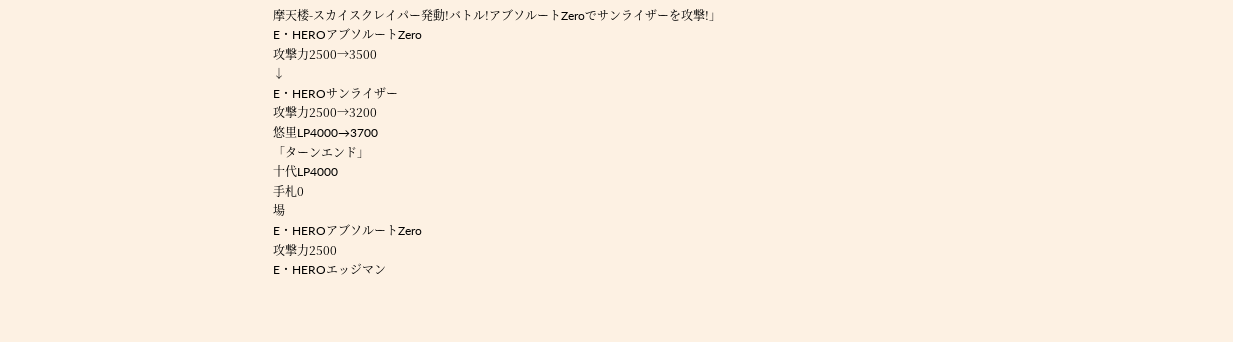摩天楼-スカイスクレイパー発動!バトル!アブソルートZeroでサンライザーを攻撃!」
E・HEROアブソルートZero
攻撃力2500→3500
↓
E・HEROサンライザー
攻撃力2500→3200
悠里LP4000→3700
「ターンエンド」
十代LP4000
手札0
場
E・HEROアブソルートZero
攻撃力2500
E・HEROエッジマン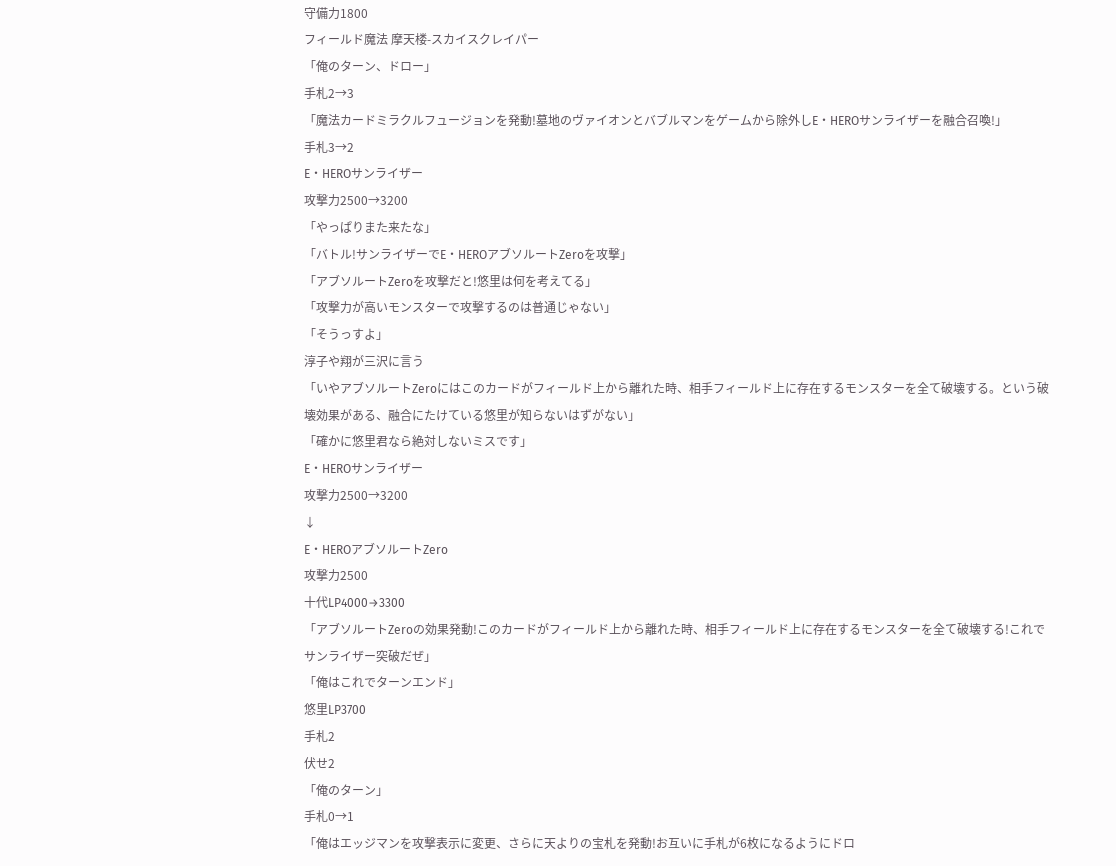守備力1800
フィールド魔法 摩天楼-スカイスクレイパー
「俺のターン、ドロー」
手札2→3
「魔法カードミラクルフュージョンを発動!墓地のヴァイオンとバブルマンをゲームから除外しE・HEROサンライザーを融合召喚!」
手札3→2
E・HEROサンライザー
攻撃力2500→3200
「やっぱりまた来たな」
「バトル!サンライザーでE・HEROアブソルートZeroを攻撃」
「アブソルートZeroを攻撃だと!悠里は何を考えてる」
「攻撃力が高いモンスターで攻撃するのは普通じゃない」
「そうっすよ」
淳子や翔が三沢に言う
「いやアブソルートZeroにはこのカードがフィールド上から離れた時、相手フィールド上に存在するモンスターを全て破壊する。という破壊効果がある、融合にたけている悠里が知らないはずがない」
「確かに悠里君なら絶対しないミスです」
E・HEROサンライザー
攻撃力2500→3200
↓
E・HEROアブソルートZero
攻撃力2500
十代LP4000→3300
「アブソルートZeroの効果発動!このカードがフィールド上から離れた時、相手フィールド上に存在するモンスターを全て破壊する!これでサンライザー突破だぜ」
「俺はこれでターンエンド」
悠里LP3700
手札2
伏せ2
「俺のターン」
手札0→1
「俺はエッジマンを攻撃表示に変更、さらに天よりの宝札を発動!お互いに手札が6枚になるようにドロ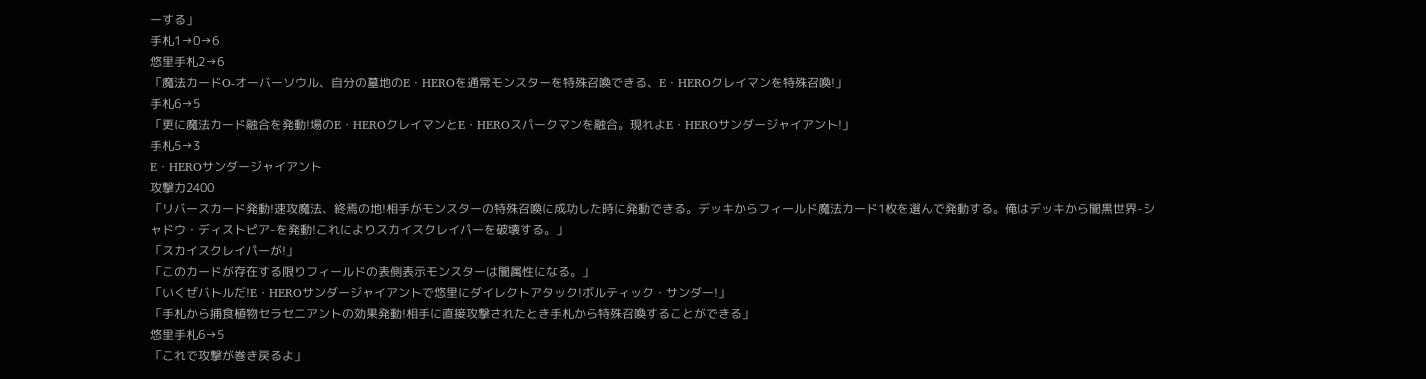ーする」
手札1→0→6
悠里手札2→6
「魔法カードO-オーバーソウル、自分の墓地のE・HEROを通常モンスターを特殊召喚できる、E・HEROクレイマンを特殊召喚!」
手札6→5
「更に魔法カード融合を発動!場のE・HEROクレイマンとE・HEROスパークマンを融合。現れよE・HEROサンダージャイアント!」
手札5→3
E・HEROサンダージャイアント
攻撃力2400
「リバースカード発動!速攻魔法、終焉の地!相手がモンスターの特殊召喚に成功した時に発動できる。デッキからフィールド魔法カード1枚を選んで発動する。俺はデッキから闇黒世界-シャドウ・ディストピア-を発動!これによりスカイスクレイパーを破壊する。」
「スカイスクレイパーが!」
「このカードが存在する限りフィールドの表側表示モンスターは闇属性になる。」
「いくぜバトルだ!E・HEROサンダージャイアントで悠里にダイレクトアタック!ボルティック・サンダー!」
「手札から捕食植物セラセニアントの効果発動!相手に直接攻撃されたとき手札から特殊召喚することができる」
悠里手札6→5
「これで攻撃が巻き戻るよ」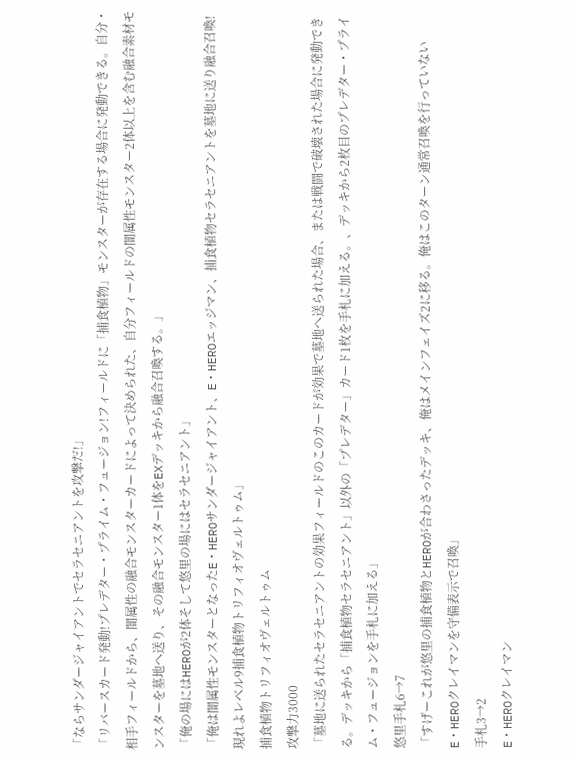「ならサンダージャイアントでセラセニアントを攻撃だ!」
「リバースカード発動!プレデター・プライム・フュージョン!フィールドに「捕食植物」モンスターが存在する場合に発動できる。自分・相手フィールドから、闇属性の融合モンスターカードによって決められた、自分フィールドの闇属性モンスター2体以上を含む融合素材モンスターを墓地へ送り、その融合モンスター1体をEXデッキから融合召喚する。」
「俺の場にはHEROが2体そして悠里の場にはセラセニアント」
「俺は闇属性モンスターとなったE・HEROサンダージャイアント、E・HEROエッジマン、捕食植物セラセニアントを墓地に送り融合召喚!現れよレベル9捕食植物トリフィオヴェルトゥム」
捕食植物トリフィオヴェルトゥム
攻撃力3000
「墓地に送られたセラセニアントの効果フィールドのこのカードが効果で墓地へ送られた場合、または戦闘で破壊された場合に発動できる。デッキから「捕食植物セラセニアント」以外の「プレデター」カード1枚を手札に加える。、デッキから2枚目のプレデター・プライム・フュージョンを手札に加える」
悠里手札6→7
「すげーこれが悠里の捕食植物とHEROが合わさったデッキ、俺はメインフェイズ2に移る。俺はこのターン通常召喚を行っていないE・HEROクレイマンを守備表示で召喚」
手札3→2
E・HEROクレイマン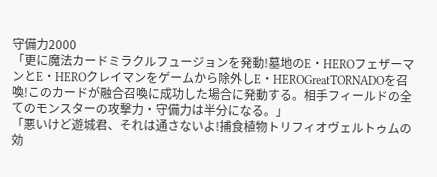守備力2000
「更に魔法カードミラクルフュージョンを発動!墓地のE・HEROフェザーマンとE・HEROクレイマンをゲームから除外しE・HEROGreatTORNADOを召喚!このカードが融合召喚に成功した場合に発動する。相手フィールドの全てのモンスターの攻撃力・守備力は半分になる。」
「悪いけど遊城君、それは通さないよ!捕食植物トリフィオヴェルトゥムの効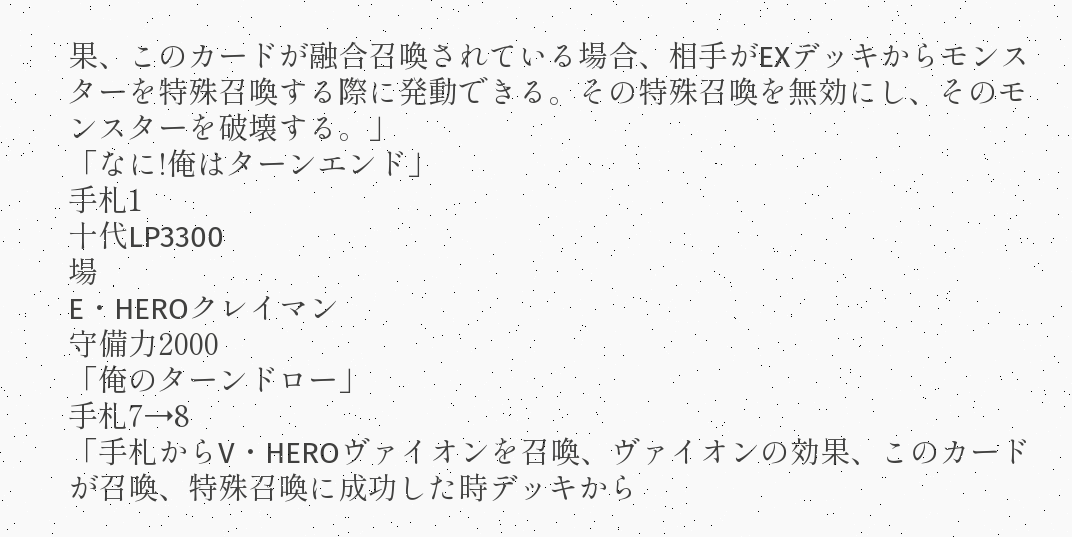果、このカードが融合召喚されている場合、相手がEXデッキからモンスターを特殊召喚する際に発動できる。その特殊召喚を無効にし、そのモンスターを破壊する。」
「なに!俺はターンエンド」
手札1
十代LP3300
場
E・HEROクレイマン
守備力2000
「俺のターンドロー」
手札7→8
「手札からV・HEROヴァイオンを召喚、ヴァイオンの効果、このカードが召喚、特殊召喚に成功した時デッキから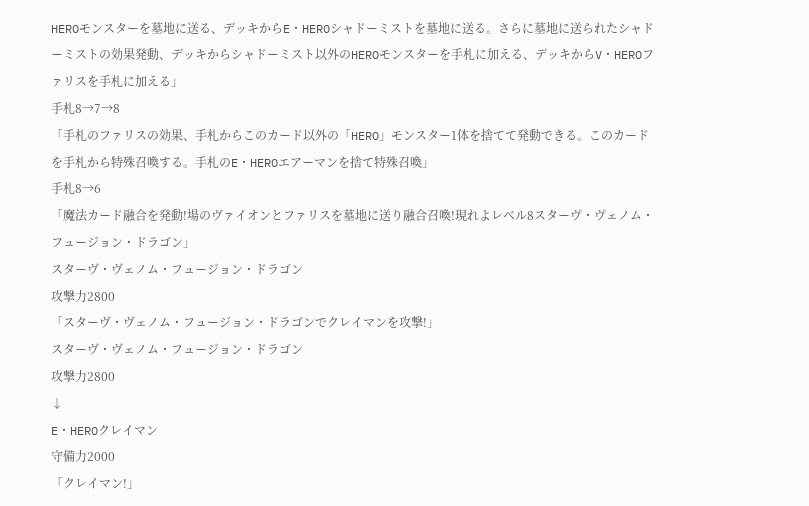HEROモンスターを墓地に送る、デッキからE・HEROシャドーミストを墓地に送る。さらに墓地に送られたシャドーミストの効果発動、デッキからシャドーミスト以外のHEROモンスターを手札に加える、デッキからV・HEROファリスを手札に加える」
手札8→7→8
「手札のファリスの効果、手札からこのカード以外の「HERO」モンスター1体を捨てて発動できる。このカードを手札から特殊召喚する。手札のE・HEROエアーマンを捨て特殊召喚」
手札8→6
「魔法カード融合を発動!場のヴァイオンとファリスを墓地に送り融合召喚!現れよレベル8スターヴ・ヴェノム・フュージョン・ドラゴン」
スターヴ・ヴェノム・フュージョン・ドラゴン
攻撃力2800
「スターヴ・ヴェノム・フュージョン・ドラゴンでクレイマンを攻撃!」
スターヴ・ヴェノム・フュージョン・ドラゴン
攻撃力2800
↓
E・HEROクレイマン
守備力2000
「クレイマン!」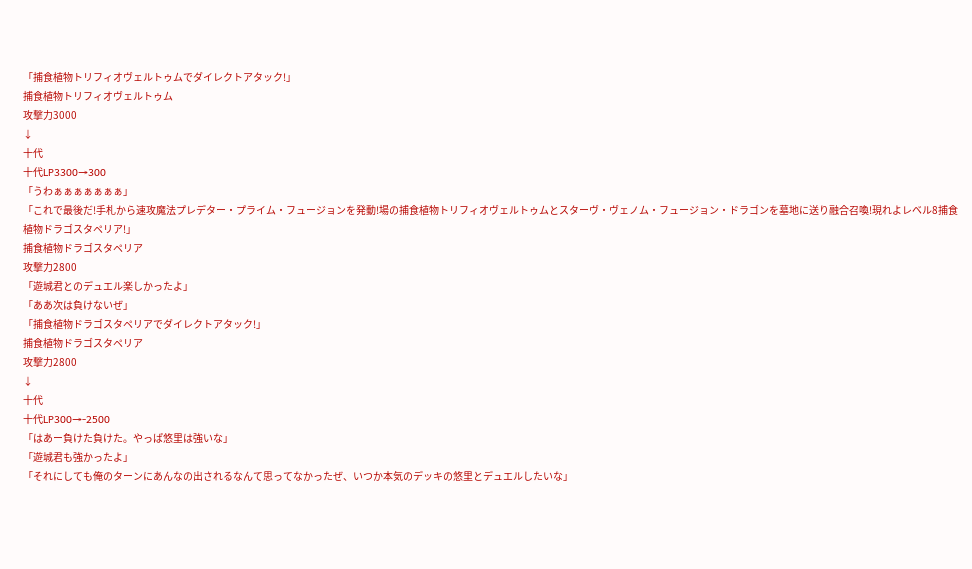「捕食植物トリフィオヴェルトゥムでダイレクトアタック!」
捕食植物トリフィオヴェルトゥム
攻撃力3000
↓
十代
十代LP3300→300
「うわぁぁぁぁぁぁぁ」
「これで最後だ!手札から速攻魔法プレデター・プライム・フュージョンを発動!場の捕食植物トリフィオヴェルトゥムとスターヴ・ヴェノム・フュージョン・ドラゴンを墓地に送り融合召喚!現れよレベル8捕食植物ドラゴスタペリア!」
捕食植物ドラゴスタペリア
攻撃力2800
「遊城君とのデュエル楽しかったよ」
「ああ次は負けないぜ」
「捕食植物ドラゴスタペリアでダイレクトアタック!」
捕食植物ドラゴスタペリア
攻撃力2800
↓
十代
十代LP300→-2500
「はあー負けた負けた。やっぱ悠里は強いな」
「遊城君も強かったよ」
「それにしても俺のターンにあんなの出されるなんて思ってなかったぜ、いつか本気のデッキの悠里とデュエルしたいな」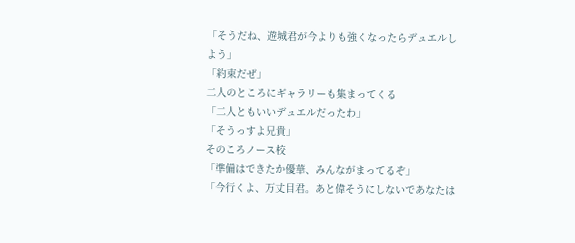「そうだね、遊城君が今よりも強くなったらデュエルしよう」
「約束だぜ」
二人のところにギャラリーも集まってくる
「二人ともいいデュエルだったわ」
「そうっすよ兄貴」
そのころノース校
「準備はできたか優華、みんながまってるぞ」
「今行くよ、万丈目君。あと偉そうにしないであなたは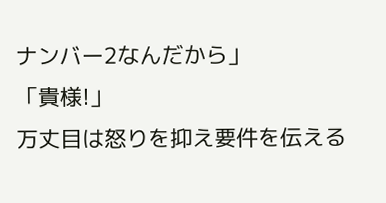ナンバー2なんだから」
「貴様!」
万丈目は怒りを抑え要件を伝える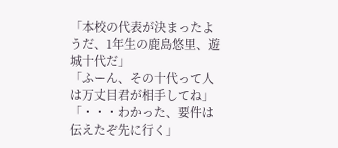「本校の代表が決まったようだ、1年生の鹿島悠里、遊城十代だ」
「ふーん、その十代って人は万丈目君が相手してね」
「・・・わかった、要件は伝えたぞ先に行く」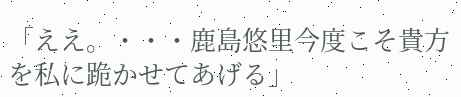「ええ。・・・鹿島悠里今度こそ貴方を私に跪かせてあげる」